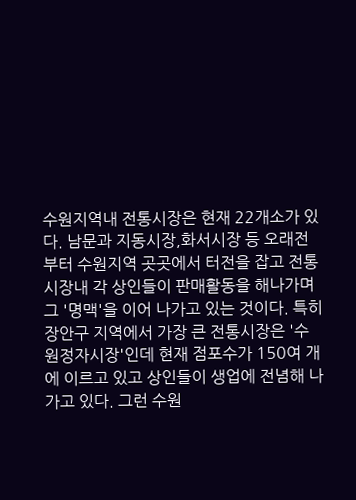수원지역내 전통시장은 현재 22개소가 있다. 남문과 지동시장,화서시장 등 오래전부터 수원지역 곳곳에서 터전을 잡고 전통시장내 각 상인들이 판매활동을 해나가며 그 '명맥'을 이어 나가고 있는 것이다. 특히 장안구 지역에서 가장 큰 전통시장은 '수원정자시장'인데 현재 점포수가 150여 개에 이르고 있고 상인들이 생업에 전념해 나가고 있다. 그런 수원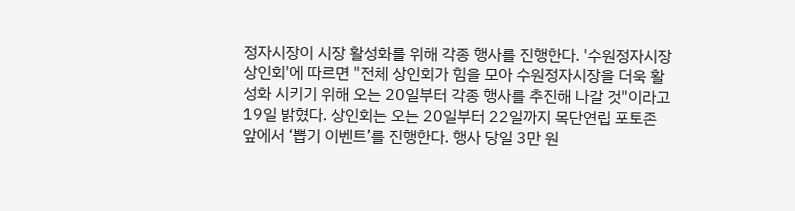정자시장이 시장 활성화를 위해 각종 행사를 진행한다. '수원정자시장 상인회'에 따르면 "전체 상인회가 힘을 모아 수원정자시장을 더욱 활성화 시키기 위해 오는 20일부터 각종 행사를 추진해 나갈 것"이라고 19일 밝혔다. 상인회는 오는 20일부터 22일까지 목단연립 포토존 앞에서 ‘뽑기 이벤트’를 진행한다. 행사 당일 3만 원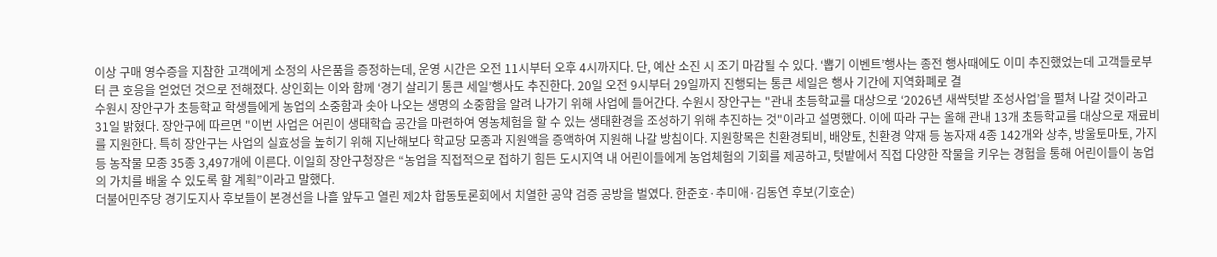이상 구매 영수증을 지참한 고객에게 소정의 사은품을 증정하는데, 운영 시간은 오전 11시부터 오후 4시까지다. 단, 예산 소진 시 조기 마감될 수 있다. ‘뽑기 이벤트’행사는 종전 행사때에도 이미 추진했었는데 고객들로부터 큰 호응을 얻었던 것으로 전해졌다. 상인회는 이와 함께 ‘경기 살리기 통큰 세일’행사도 추진한다. 20일 오전 9시부터 29일까지 진행되는 통큰 세일은 행사 기간에 지역화폐로 결
수원시 장안구가 초등학교 학생들에게 농업의 소중함과 솟아 나오는 생명의 소중함을 알려 나가기 위해 사업에 들어간다. 수원시 장안구는 "관내 초등학교를 대상으로 ‘2026년 새싹텃밭 조성사업’을 펼쳐 나갈 것이라고 31일 밝혔다. 장안구에 따르면 "이번 사업은 어린이 생태학습 공간을 마련하여 영농체험을 할 수 있는 생태환경을 조성하기 위해 추진하는 것"이라고 설명했다. 이에 따라 구는 올해 관내 13개 초등학교를 대상으로 재료비를 지원한다. 특히 장안구는 사업의 실효성을 높히기 위해 지난해보다 학교당 모종과 지원액을 증액하여 지원해 나갈 방침이다. 지원항목은 친환경퇴비, 배양토, 친환경 약재 등 농자재 4종 142개와 상추, 방울토마토, 가지 등 농작물 모종 35종 3,497개에 이른다. 이일희 장안구청장은 “농업을 직접적으로 접하기 힘든 도시지역 내 어린이들에게 농업체험의 기회를 제공하고, 텃밭에서 직접 다양한 작물을 키우는 경험을 통해 어린이들이 농업의 가치를 배울 수 있도록 할 계획”이라고 말했다.
더불어민주당 경기도지사 후보들이 본경선을 나흘 앞두고 열린 제2차 합동토론회에서 치열한 공약 검증 공방을 벌였다. 한준호·추미애·김동연 후보(기호순)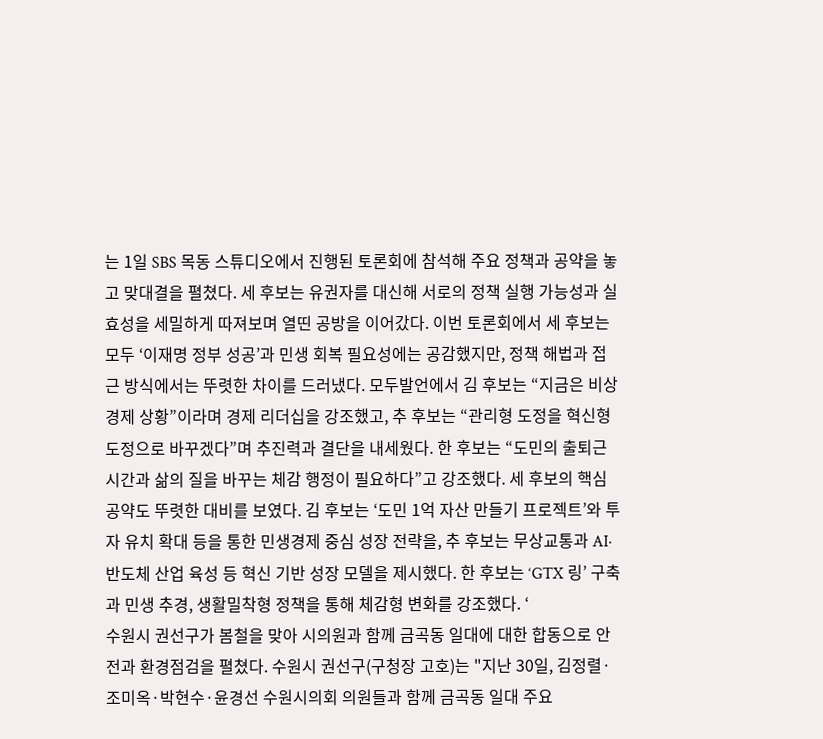는 1일 SBS 목동 스튜디오에서 진행된 토론회에 참석해 주요 정책과 공약을 놓고 맞대결을 펼쳤다. 세 후보는 유권자를 대신해 서로의 정책 실행 가능성과 실효성을 세밀하게 따져보며 열띤 공방을 이어갔다. 이번 토론회에서 세 후보는 모두 ‘이재명 정부 성공’과 민생 회복 필요성에는 공감했지만, 정책 해법과 접근 방식에서는 뚜렷한 차이를 드러냈다. 모두발언에서 김 후보는 “지금은 비상 경제 상황”이라며 경제 리더십을 강조했고, 추 후보는 “관리형 도정을 혁신형 도정으로 바꾸겠다”며 추진력과 결단을 내세웠다. 한 후보는 “도민의 출퇴근 시간과 삶의 질을 바꾸는 체감 행정이 필요하다”고 강조했다. 세 후보의 핵심 공약도 뚜렷한 대비를 보였다. 김 후보는 ‘도민 1억 자산 만들기 프로젝트’와 투자 유치 확대 등을 통한 민생경제 중심 성장 전략을, 추 후보는 무상교통과 AI·반도체 산업 육성 등 혁신 기반 성장 모델을 제시했다. 한 후보는 ‘GTX 링’ 구축과 민생 추경, 생활밀착형 정책을 통해 체감형 변화를 강조했다. ‘
수원시 권선구가 봄철을 맞아 시의원과 함께 금곡동 일대에 대한 합동으로 안전과 환경점검을 펼쳤다. 수원시 권선구(구청장 고호)는 "지난 30일, 김정렬·조미옥·박현수·윤경선 수원시의회 의원들과 함께 금곡동 일대 주요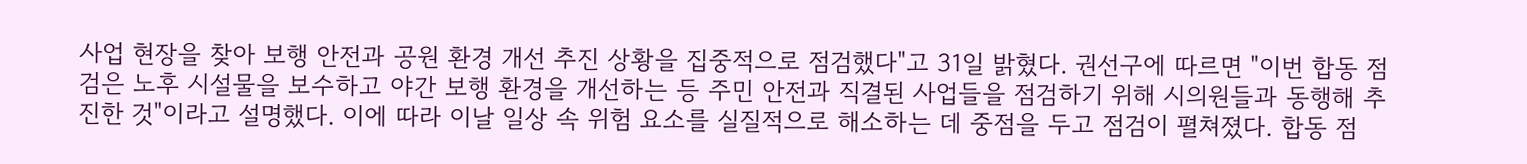사업 현장을 찾아 보행 안전과 공원 환경 개선 추진 상황을 집중적으로 점검했다"고 31일 밝혔다. 권선구에 따르면 "이번 합동 점검은 노후 시설물을 보수하고 야간 보행 환경을 개선하는 등 주민 안전과 직결된 사업들을 점검하기 위해 시의원들과 동행해 추진한 것"이라고 설명했다. 이에 따라 이날 일상 속 위험 요소를 실질적으로 해소하는 데 중점을 두고 점검이 펼쳐졌다. 합동 점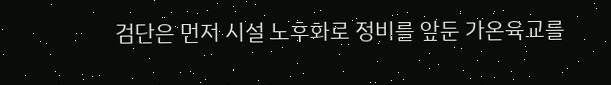검단은 먼저 시설 노후화로 정비를 앞둔 가온육교를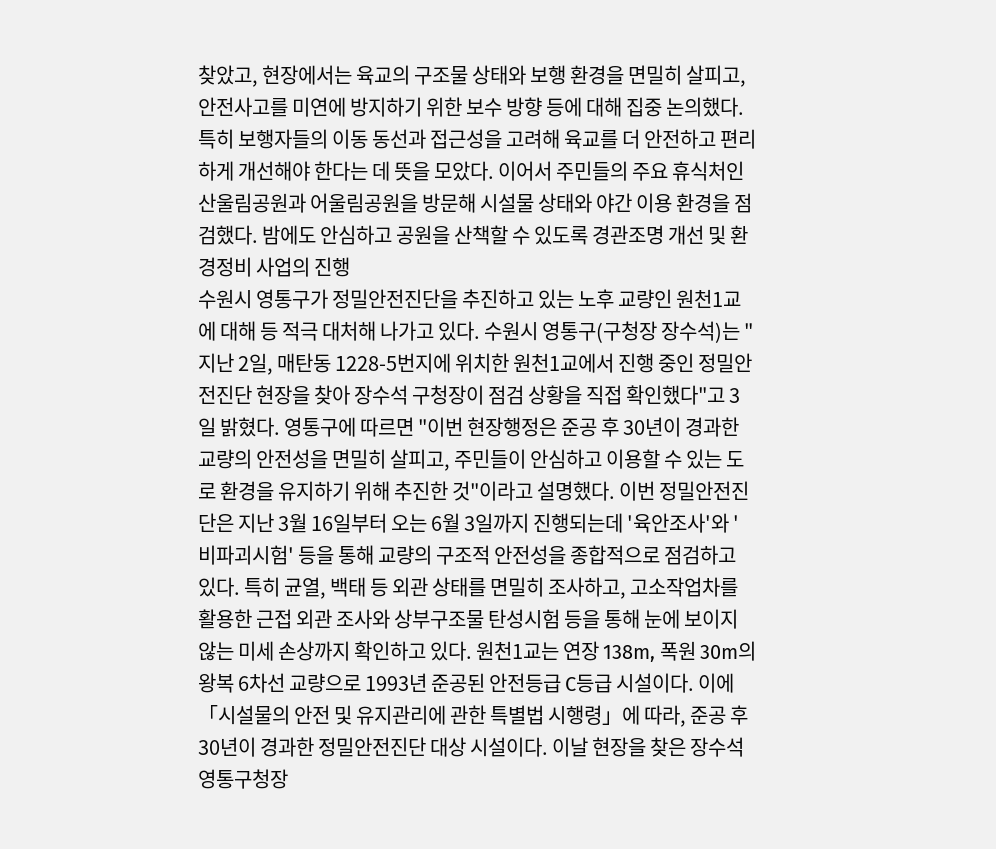찾았고, 현장에서는 육교의 구조물 상태와 보행 환경을 면밀히 살피고, 안전사고를 미연에 방지하기 위한 보수 방향 등에 대해 집중 논의했다. 특히 보행자들의 이동 동선과 접근성을 고려해 육교를 더 안전하고 편리하게 개선해야 한다는 데 뜻을 모았다. 이어서 주민들의 주요 휴식처인 산울림공원과 어울림공원을 방문해 시설물 상태와 야간 이용 환경을 점검했다. 밤에도 안심하고 공원을 산책할 수 있도록 경관조명 개선 및 환경정비 사업의 진행
수원시 영통구가 정밀안전진단을 추진하고 있는 노후 교량인 원천1교에 대해 등 적극 대처해 나가고 있다. 수원시 영통구(구청장 장수석)는 "지난 2일, 매탄동 1228-5번지에 위치한 원천1교에서 진행 중인 정밀안전진단 현장을 찾아 장수석 구청장이 점검 상황을 직접 확인했다"고 3일 밝혔다. 영통구에 따르면 "이번 현장행정은 준공 후 30년이 경과한 교량의 안전성을 면밀히 살피고, 주민들이 안심하고 이용할 수 있는 도로 환경을 유지하기 위해 추진한 것"이라고 설명했다. 이번 정밀안전진단은 지난 3월 16일부터 오는 6월 3일까지 진행되는데 '육안조사'와 '비파괴시험' 등을 통해 교량의 구조적 안전성을 종합적으로 점검하고 있다. 특히 균열, 백태 등 외관 상태를 면밀히 조사하고, 고소작업차를 활용한 근접 외관 조사와 상부구조물 탄성시험 등을 통해 눈에 보이지 않는 미세 손상까지 확인하고 있다. 원천1교는 연장 138m, 폭원 30m의 왕복 6차선 교량으로 1993년 준공된 안전등급 C등급 시설이다. 이에 「시설물의 안전 및 유지관리에 관한 특별법 시행령」에 따라, 준공 후 30년이 경과한 정밀안전진단 대상 시설이다. 이날 현장을 찾은 장수석 영통구청장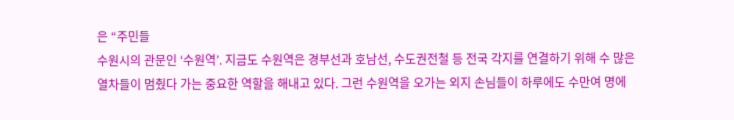은 “주민들
수원시의 관문인 ‘수원역’. 지금도 수원역은 경부선과 호남선, 수도권전철 등 전국 각지를 연결하기 위해 수 많은 열차들이 멈췄다 가는 중요한 역할을 해내고 있다. 그런 수원역을 오가는 외지 손님들이 하루에도 수만여 명에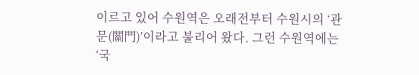이르고 있어 수원역은 오래전부터 수원시의 ‘관문(關門)’이라고 불리어 왔다. 그런 수원역에는 ‘국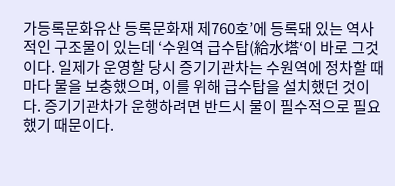가등록문화유산 등록문화재 제760호’에 등록돼 있는 역사적인 구조물이 있는데 ‘수원역 급수탑(給水塔‘이 바로 그것이다. 일제가 운영할 당시 증기기관차는 수원역에 정차할 때마다 물을 보충했으며, 이를 위해 급수탑을 설치했던 것이다. 증기기관차가 운행하려면 반드시 물이 필수적으로 필요 했기 때문이다.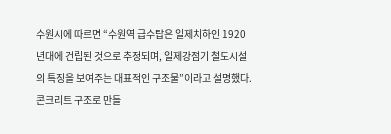수원시에 따르면 “수원역 급수탑은 일제치하인 1920년대에 건립된 것으로 추정되며, 일제강점기 철도시설의 특징을 보여주는 대표적인 구조물”이라고 설명했다. 콘크리트 구조로 만들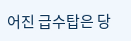어진 급수탑은 당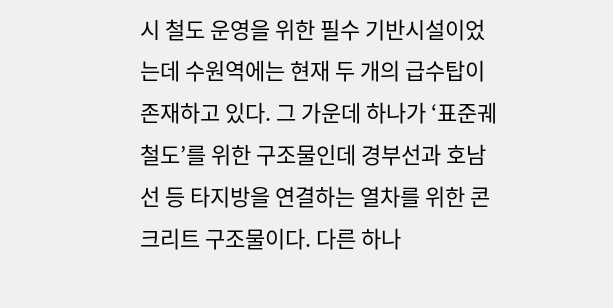시 철도 운영을 위한 필수 기반시설이었는데 수원역에는 현재 두 개의 급수탑이 존재하고 있다. 그 가운데 하나가 ‘표준궤 철도’를 위한 구조물인데 경부선과 호남선 등 타지방을 연결하는 열차를 위한 콘크리트 구조물이다. 다른 하나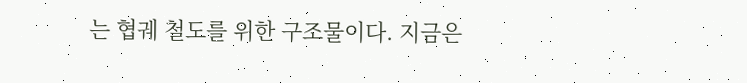는 협궤 철도를 위한 구조물이다. 지금은